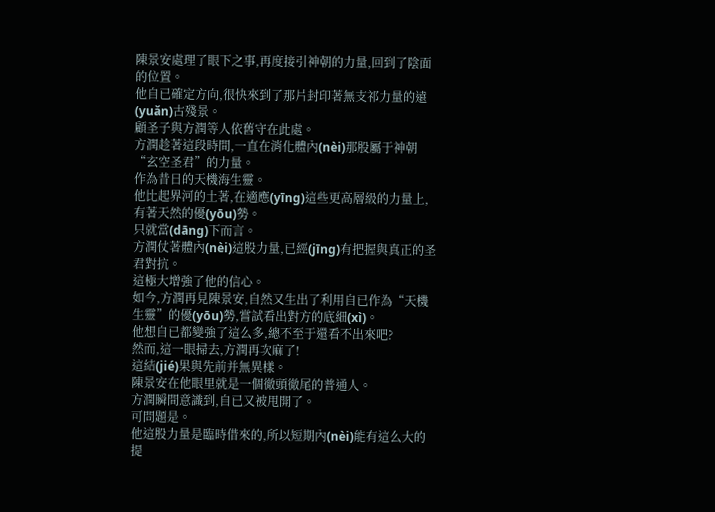陳景安處理了眼下之事,再度接引神朝的力量,回到了陰面的位置。
他自已確定方向,很快來到了那片封印著無支祁力量的遠(yuǎn)古殘景。
顧圣子與方潤等人依舊守在此處。
方潤趁著這段時間,一直在消化體內(nèi)那股屬于神朝“玄空圣君”的力量。
作為昔日的天機海生靈。
他比起界河的土著,在適應(yīng)這些更高層級的力量上,有著天然的優(yōu)勢。
只就當(dāng)下而言。
方潤仗著體內(nèi)這股力量,已經(jīng)有把握與真正的圣君對抗。
這極大增強了他的信心。
如今,方潤再見陳景安,自然又生出了利用自已作為“天機生靈”的優(yōu)勢,嘗試看出對方的底細(xì)。
他想自已都變強了這么多,總不至于還看不出來吧?
然而,這一眼掃去,方潤再次麻了!
這結(jié)果與先前并無異樣。
陳景安在他眼里就是一個徹頭徹尾的普通人。
方潤瞬間意識到,自已又被甩開了。
可問題是。
他這股力量是臨時借來的,所以短期內(nèi)能有這么大的提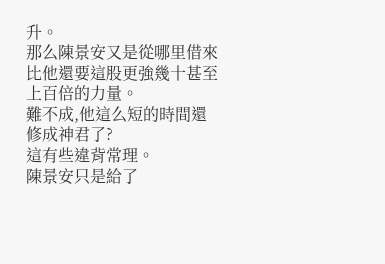升。
那么陳景安又是從哪里借來比他還要這股更強幾十甚至上百倍的力量。
難不成,他這么短的時間還修成神君了?
這有些違背常理。
陳景安只是給了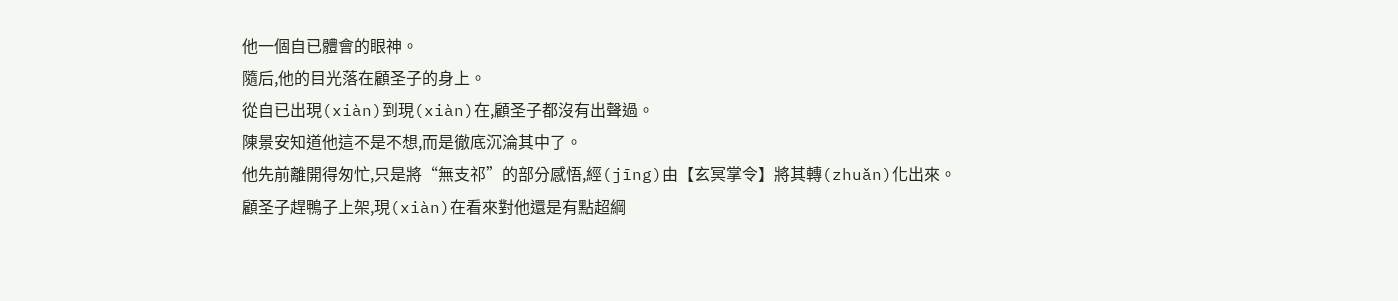他一個自已體會的眼神。
隨后,他的目光落在顧圣子的身上。
從自已出現(xiàn)到現(xiàn)在,顧圣子都沒有出聲過。
陳景安知道他這不是不想,而是徹底沉淪其中了。
他先前離開得匆忙,只是將“無支祁”的部分感悟,經(jīng)由【玄冥掌令】將其轉(zhuǎn)化出來。
顧圣子趕鴨子上架,現(xiàn)在看來對他還是有點超綱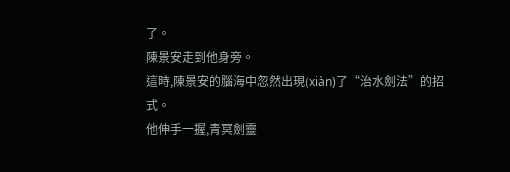了。
陳景安走到他身旁。
這時,陳景安的腦海中忽然出現(xiàn)了“治水劍法”的招式。
他伸手一握,青冥劍靈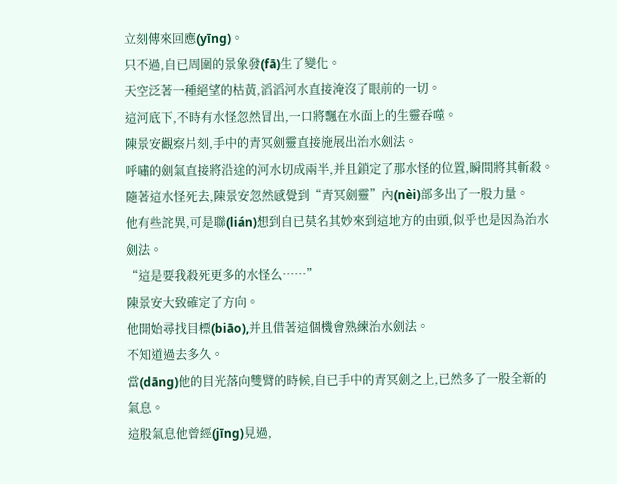立刻傳來回應(yīng)。
只不過,自已周圍的景象發(fā)生了變化。
天空泛著一種絕望的枯黃,滔滔河水直接淹沒了眼前的一切。
這河底下,不時有水怪忽然冒出,一口將飄在水面上的生靈吞噬。
陳景安觀察片刻,手中的青冥劍靈直接施展出治水劍法。
呼嘯的劍氣直接將沿途的河水切成兩半,并且鎖定了那水怪的位置,瞬間將其斬殺。
隨著這水怪死去,陳景安忽然感覺到“青冥劍靈”內(nèi)部多出了一股力量。
他有些詫異,可是聯(lián)想到自已莫名其妙來到這地方的由頭,似乎也是因為治水劍法。
“這是要我殺死更多的水怪么……”
陳景安大致確定了方向。
他開始尋找目標(biāo),并且借著這個機會熟練治水劍法。
不知道過去多久。
當(dāng)他的目光落向雙臂的時候,自已手中的青冥劍之上,已然多了一股全新的氣息。
這股氣息他曾經(jīng)見過,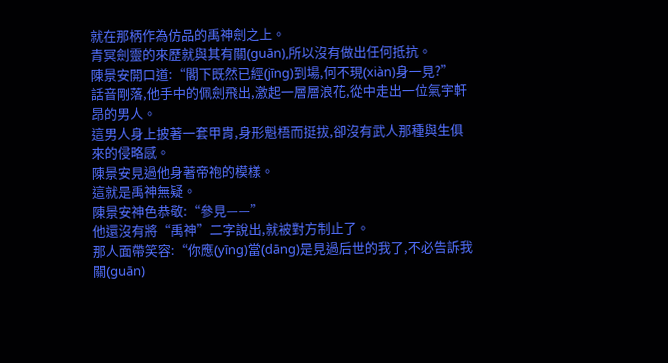就在那柄作為仿品的禹神劍之上。
青冥劍靈的來歷就與其有關(guān),所以沒有做出任何抵抗。
陳景安開口道:“閣下既然已經(jīng)到場,何不現(xiàn)身一見?”
話音剛落,他手中的佩劍飛出,激起一層層浪花,從中走出一位氣宇軒昂的男人。
這男人身上披著一套甲胄,身形魁梧而挺拔,卻沒有武人那種與生俱來的侵略感。
陳景安見過他身著帝袍的模樣。
這就是禹神無疑。
陳景安神色恭敬:“參見——”
他還沒有將“禹神”二字說出,就被對方制止了。
那人面帶笑容:“你應(yīng)當(dāng)是見過后世的我了,不必告訴我關(guān)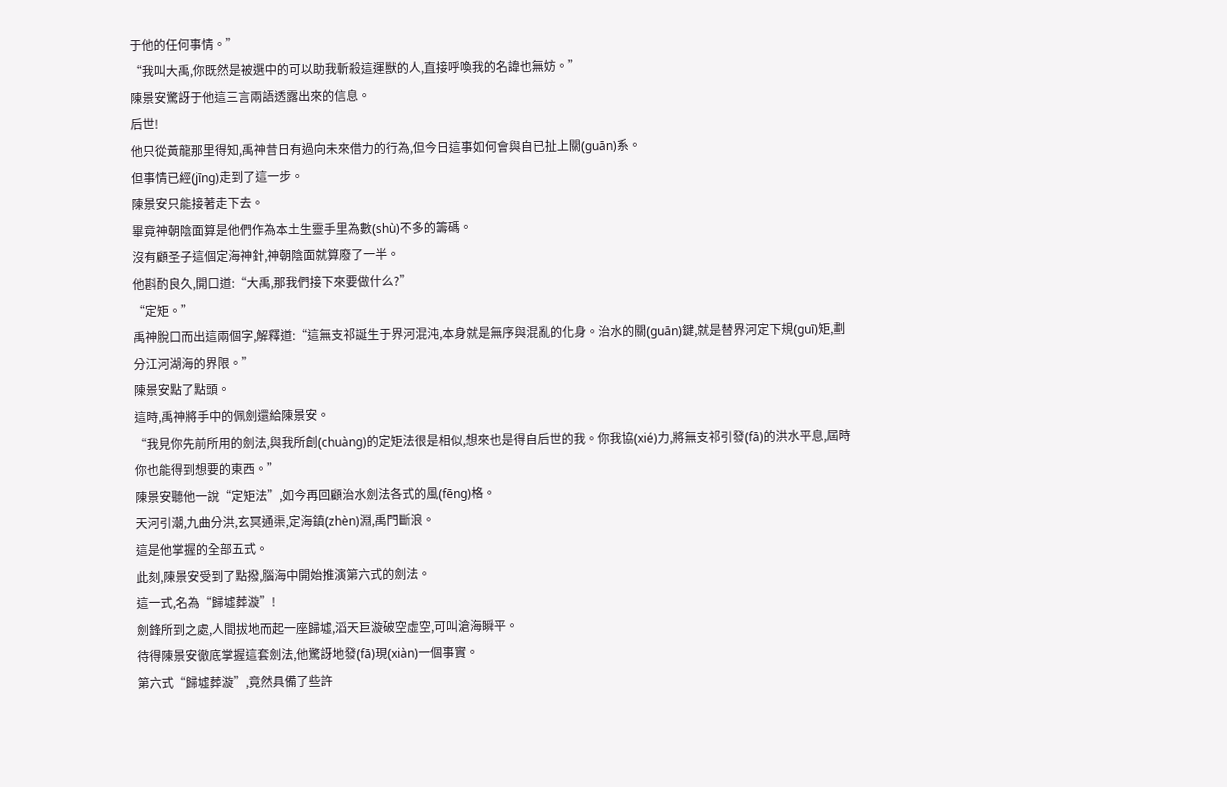于他的任何事情。”
“我叫大禹,你既然是被選中的可以助我斬殺這運獸的人,直接呼喚我的名諱也無妨。”
陳景安驚訝于他這三言兩語透露出來的信息。
后世!
他只從黃龍那里得知,禹神昔日有過向未來借力的行為,但今日這事如何會與自已扯上關(guān)系。
但事情已經(jīng)走到了這一步。
陳景安只能接著走下去。
畢竟神朝陰面算是他們作為本土生靈手里為數(shù)不多的籌碼。
沒有顧圣子這個定海神針,神朝陰面就算廢了一半。
他斟酌良久,開口道:“大禹,那我們接下來要做什么?”
“定矩。”
禹神脫口而出這兩個字,解釋道:“這無支祁誕生于界河混沌,本身就是無序與混亂的化身。治水的關(guān)鍵,就是替界河定下規(guī)矩,劃分江河湖海的界限。”
陳景安點了點頭。
這時,禹神將手中的佩劍還給陳景安。
“我見你先前所用的劍法,與我所創(chuàng)的定矩法很是相似,想來也是得自后世的我。你我協(xié)力,將無支祁引發(fā)的洪水平息,屆時你也能得到想要的東西。”
陳景安聽他一說“定矩法”,如今再回顧治水劍法各式的風(fēng)格。
天河引潮,九曲分洪,玄冥通渠,定海鎮(zhèn)淵,禹門斷浪。
這是他掌握的全部五式。
此刻,陳景安受到了點撥,腦海中開始推演第六式的劍法。
這一式,名為“歸墟葬漩”!
劍鋒所到之處,人間拔地而起一座歸墟,滔天巨漩破空虛空,可叫滄海瞬平。
待得陳景安徹底掌握這套劍法,他驚訝地發(fā)現(xiàn)一個事實。
第六式“歸墟葬漩”,竟然具備了些許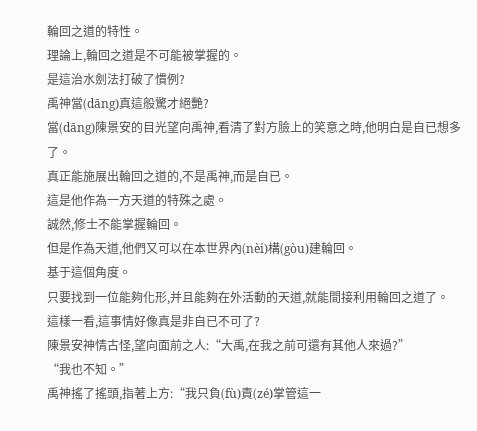輪回之道的特性。
理論上,輪回之道是不可能被掌握的。
是這治水劍法打破了慣例?
禹神當(dāng)真這般驚才絕艷?
當(dāng)陳景安的目光望向禹神,看清了對方臉上的笑意之時,他明白是自已想多了。
真正能施展出輪回之道的,不是禹神,而是自已。
這是他作為一方天道的特殊之處。
誠然,修士不能掌握輪回。
但是作為天道,他們又可以在本世界內(nèi)構(gòu)建輪回。
基于這個角度。
只要找到一位能夠化形,并且能夠在外活動的天道,就能間接利用輪回之道了。
這樣一看,這事情好像真是非自已不可了?
陳景安神情古怪,望向面前之人:“大禹,在我之前可還有其他人來過?”
“我也不知。”
禹神搖了搖頭,指著上方:“我只負(fù)責(zé)掌管這一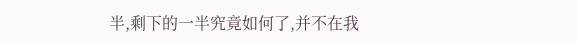半,剩下的一半究竟如何了,并不在我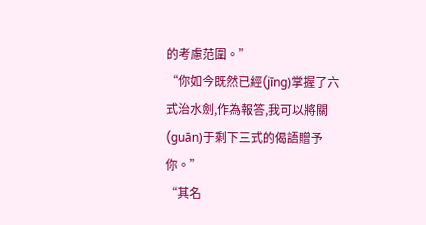的考慮范圍。”
“你如今既然已經(jīng)掌握了六式治水劍,作為報答,我可以將關(guān)于剩下三式的偈語贈予你。”
“其名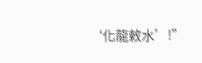‘化龍敕水’!”